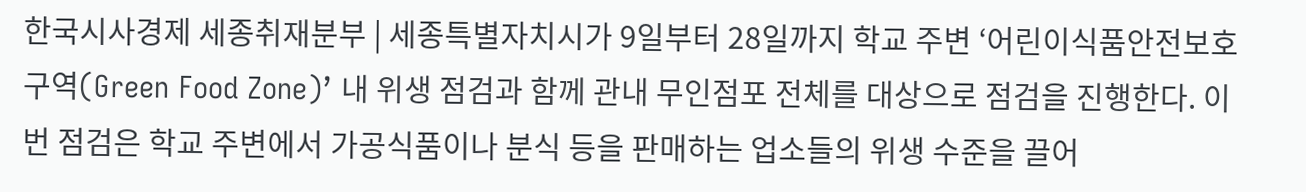한국시사경제 세종취재분부 | 세종특별자치시가 9일부터 28일까지 학교 주변 ‘어린이식품안전보호구역(Green Food Zone)’ 내 위생 점검과 함께 관내 무인점포 전체를 대상으로 점검을 진행한다. 이번 점검은 학교 주변에서 가공식품이나 분식 등을 판매하는 업소들의 위생 수준을 끌어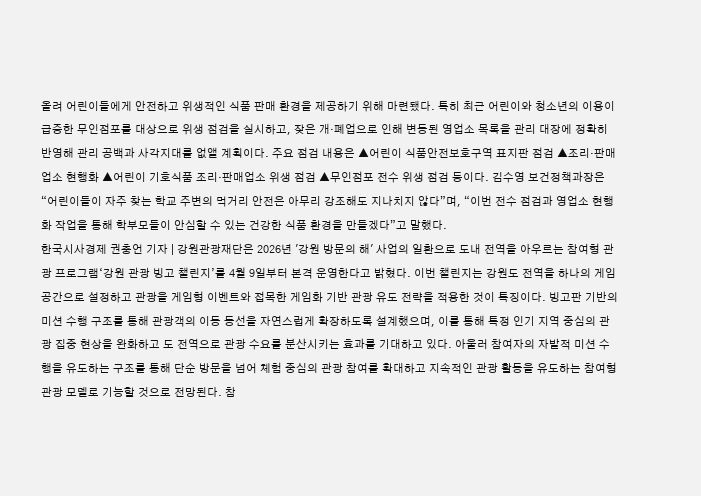올려 어린이들에게 안전하고 위생적인 식품 판매 환경을 제공하기 위해 마련됐다. 특히 최근 어린이와 청소년의 이용이 급증한 무인점포를 대상으로 위생 점검을 실시하고, 잦은 개·폐업으로 인해 변동된 영업소 목록을 관리 대장에 정확히 반영해 관리 공백과 사각지대를 없앨 계획이다. 주요 점검 내용은 ▲어린이 식품안전보호구역 표지판 점검 ▲조리·판매업소 현행화 ▲어린이 기호식품 조리·판매업소 위생 점검 ▲무인점포 전수 위생 점검 등이다. 김수영 보건정책과장은 “어린이들이 자주 찾는 학교 주변의 먹거리 안전은 아무리 강조해도 지나치지 않다”며, “이번 전수 점검과 영업소 현행화 작업을 통해 학부모들이 안심할 수 있는 건강한 식품 환경을 만들겠다”고 말했다.
한국시사경제 권충언 기자 | 강원관광재단은 2026년 '강원 방문의 해' 사업의 일환으로 도내 전역을 아우르는 참여형 관광 프로그램‘강원 관광 빙고 챌린지’를 4월 9일부터 본격 운영한다고 밝혔다. 이번 챌린지는 강원도 전역을 하나의 게임 공간으로 설정하고 관광을 게임형 이벤트와 접목한 게임화 기반 관광 유도 전략을 적용한 것이 특징이다. 빙고판 기반의 미션 수행 구조를 통해 관광객의 이동 동선을 자연스럽게 확장하도록 설계했으며, 이를 통해 특정 인기 지역 중심의 관광 집중 현상을 완화하고 도 전역으로 관광 수요를 분산시키는 효과를 기대하고 있다. 아울러 참여자의 자발적 미션 수행을 유도하는 구조를 통해 단순 방문을 넘어 체험 중심의 관광 참여를 확대하고 지속적인 관광 활동을 유도하는 참여형 관광 모델로 기능할 것으로 전망된다. 참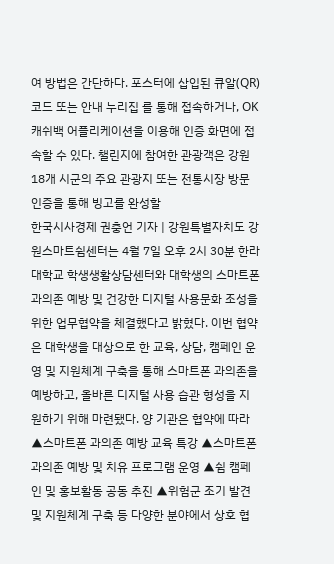여 방법은 간단하다. 포스터에 삽입된 큐알(QR)코드 또는 안내 누리집 를 통해 접속하거나, OK캐쉬백 어플리케이션을 이용해 인증 화면에 접속할 수 있다. 챌린지에 참여한 관광객은 강원 18개 시군의 주요 관광지 또는 전통시장 방문인증을 통해 빙고를 완성할
한국시사경제 권충언 기자 | 강원특별자치도 강원스마트쉼센터는 4월 7일 오후 2시 30분 한라대학교 학생생활상담센터와 대학생의 스마트폰 과의존 예방 및 건강한 디지털 사용문화 조성을 위한 업무협약을 체결했다고 밝혔다. 이번 협약은 대학생을 대상으로 한 교육, 상담, 캠페인 운영 및 지원체계 구축을 통해 스마트폰 과의존을 예방하고, 올바른 디지털 사용 습관 형성을 지원하기 위해 마련됐다. 양 기관은 협약에 따라 ▲스마트폰 과의존 예방 교육 특강 ▲스마트폰 과의존 예방 및 치유 프로그램 운영 ▲쉼 캠페인 및 홍보활동 공동 추진 ▲위험군 조기 발견 및 지원체계 구축 등 다양한 분야에서 상호 협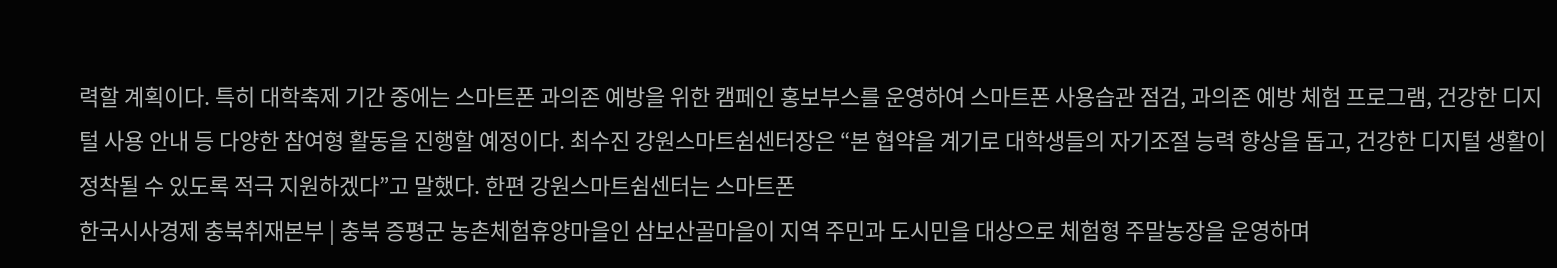력할 계획이다. 특히 대학축제 기간 중에는 스마트폰 과의존 예방을 위한 캠페인 홍보부스를 운영하여 스마트폰 사용습관 점검, 과의존 예방 체험 프로그램, 건강한 디지털 사용 안내 등 다양한 참여형 활동을 진행할 예정이다. 최수진 강원스마트쉼센터장은 “본 협약을 계기로 대학생들의 자기조절 능력 향상을 돕고, 건강한 디지털 생활이 정착될 수 있도록 적극 지원하겠다”고 말했다. 한편 강원스마트쉼센터는 스마트폰
한국시사경제 충북취재본부 | 충북 증평군 농촌체험휴양마을인 삼보산골마을이 지역 주민과 도시민을 대상으로 체험형 주말농장을 운영하며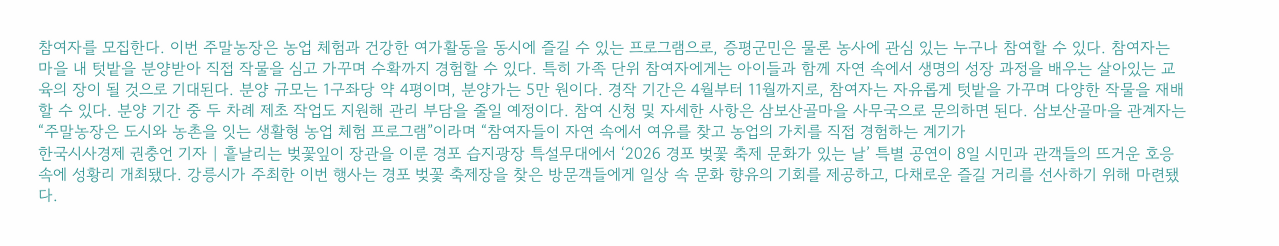참여자를 모집한다. 이번 주말농장은 농업 체험과 건강한 여가활동을 동시에 즐길 수 있는 프로그램으로, 증평군민은 물론 농사에 관심 있는 누구나 참여할 수 있다. 참여자는 마을 내 텃밭을 분양받아 직접 작물을 심고 가꾸며 수확까지 경험할 수 있다. 특히 가족 단위 참여자에게는 아이들과 함께 자연 속에서 생명의 성장 과정을 배우는 살아있는 교육의 장이 될 것으로 기대된다. 분양 규모는 1구좌당 약 4평이며, 분양가는 5만 원이다. 경작 기간은 4월부터 11월까지로, 참여자는 자유롭게 텃밭을 가꾸며 다양한 작물을 재배할 수 있다. 분양 기간 중 두 차례 제초 작업도 지원해 관리 부담을 줄일 예정이다. 참여 신청 및 자세한 사항은 삼보산골마을 사무국으로 문의하면 된다. 삼보산골마을 관계자는 “주말농장은 도시와 농촌을 잇는 생활형 농업 체험 프로그램”이라며 “참여자들이 자연 속에서 여유를 찾고 농업의 가치를 직접 경험하는 계기가
한국시사경제 권충언 기자 | 흩날리는 벚꽃잎이 장관을 이룬 경포 습지광장 특설무대에서 ‘2026 경포 벚꽃 축제 문화가 있는 날’ 특별 공연이 8일 시민과 관객들의 뜨거운 호응 속에 성황리 개최됐다. 강릉시가 주최한 이번 행사는 경포 벚꽃 축제장을 찾은 방문객들에게 일상 속 문화 향유의 기회를 제공하고, 다채로운 즐길 거리를 선사하기 위해 마련됐다.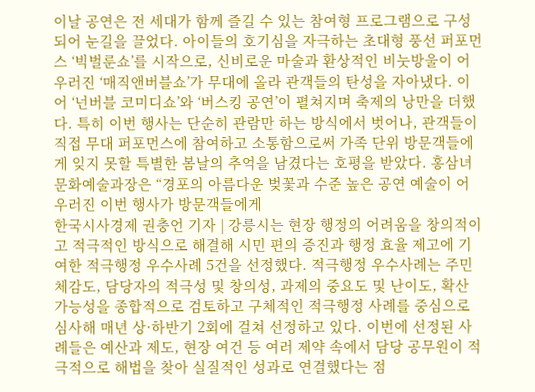이날 공연은 전 세대가 함께 즐길 수 있는 참여형 프로그램으로 구성되어 눈길을 끌었다. 아이들의 호기심을 자극하는 초대형 풍선 퍼포먼스 ‘빅벌룬쇼’를 시작으로, 신비로운 마술과 환상적인 비눗방울이 어우러진 ‘매직앤버블쇼’가 무대에 올라 관객들의 탄성을 자아냈다. 이어 ‘넌버블 코미디쇼’와 ‘버스킹 공연’이 펼쳐지며 축제의 낭만을 더했다. 특히 이번 행사는 단순히 관람만 하는 방식에서 벗어나, 관객들이 직접 무대 퍼포먼스에 참여하고 소통함으로써 가족 단위 방문객들에게 잊지 못할 특별한 봄날의 추억을 남겼다는 호평을 받았다. 홍삼녀 문화예술과장은 “경포의 아름다운 벚꽃과 수준 높은 공연 예술이 어우러진 이번 행사가 방문객들에게
한국시사경제 권충언 기자 | 강릉시는 현장 행정의 어려움을 창의적이고 적극적인 방식으로 해결해 시민 편의 증진과 행정 효율 제고에 기여한 적극행정 우수사례 5건을 선정했다. 적극행정 우수사례는 주민 체감도, 담당자의 적극성 및 창의성, 과제의 중요도 및 난이도, 확산 가능성을 종합적으로 검토하고 구체적인 적극행정 사례를 중심으로 심사해 매년 상·하반기 2회에 걸쳐 선정하고 있다. 이번에 선정된 사례들은 예산과 제도, 현장 여건 등 여러 제약 속에서 담당 공무원이 적극적으로 해법을 찾아 실질적인 성과로 연결했다는 점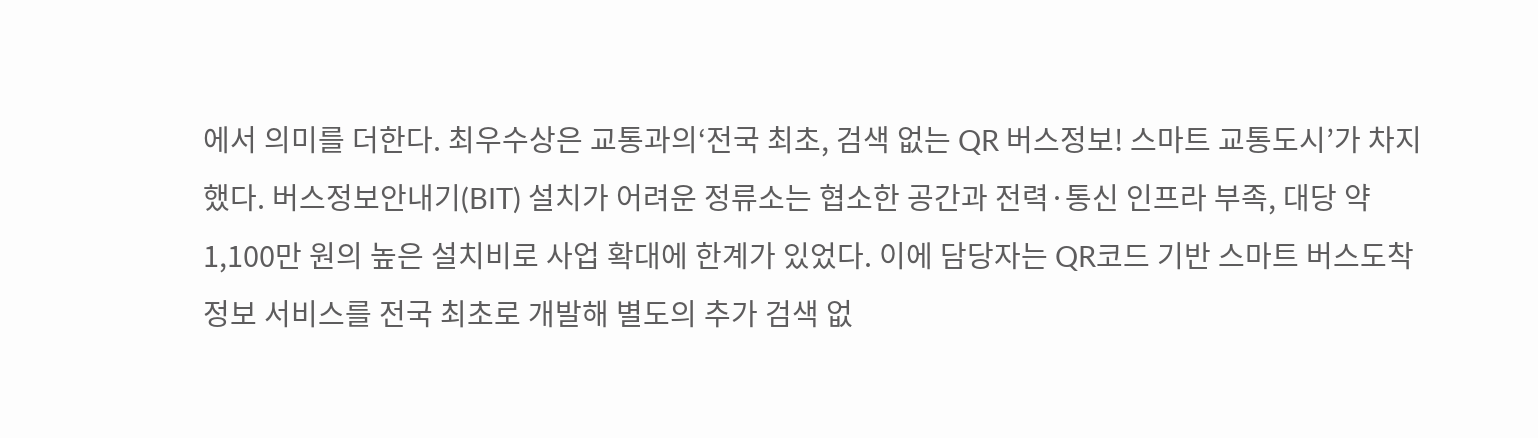에서 의미를 더한다. 최우수상은 교통과의‘전국 최초, 검색 없는 QR 버스정보! 스마트 교통도시’가 차지했다. 버스정보안내기(BIT) 설치가 어려운 정류소는 협소한 공간과 전력·통신 인프라 부족, 대당 약 1,100만 원의 높은 설치비로 사업 확대에 한계가 있었다. 이에 담당자는 QR코드 기반 스마트 버스도착정보 서비스를 전국 최초로 개발해 별도의 추가 검색 없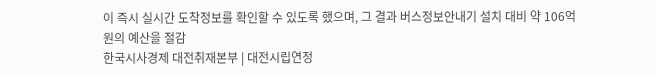이 즉시 실시간 도착정보를 확인할 수 있도록 했으며, 그 결과 버스정보안내기 설치 대비 약 106억 원의 예산을 절감
한국시사경제 대전취재본부 | 대전시립연정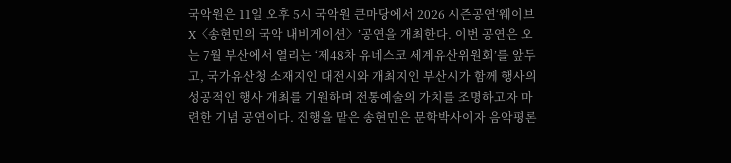국악원은 11일 오후 5시 국악원 큰마당에서 2026 시즌공연‘웨이브X〈송현민의 국악 내비게이션〉’공연을 개최한다. 이번 공연은 오는 7월 부산에서 열리는 ‘제48차 유네스코 세계유산위원회’를 앞두고, 국가유산청 소재지인 대전시와 개최지인 부산시가 함께 행사의 성공적인 행사 개최를 기원하며 전통예술의 가치를 조명하고자 마련한 기념 공연이다. 진행을 맡은 송현민은 문학박사이자 음악평론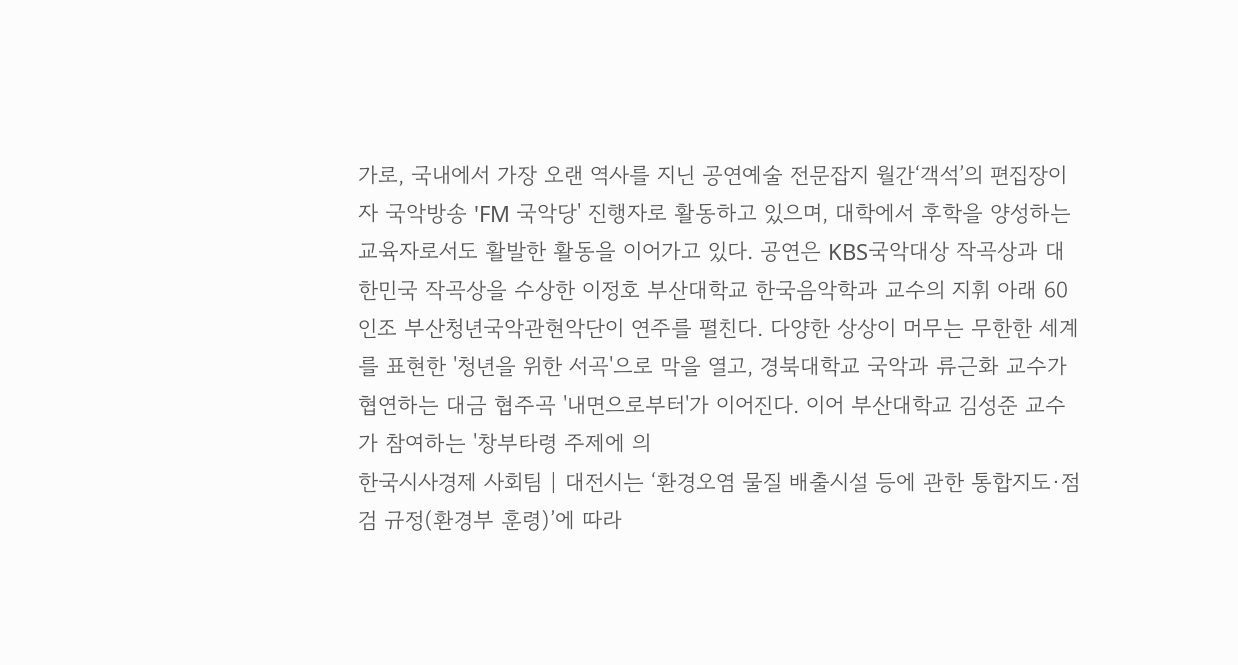가로, 국내에서 가장 오랜 역사를 지닌 공연예술 전문잡지 월간‘객석’의 편집장이자 국악방송 'FM 국악당' 진행자로 활동하고 있으며, 대학에서 후학을 양성하는 교육자로서도 활발한 활동을 이어가고 있다. 공연은 KBS국악대상 작곡상과 대한민국 작곡상을 수상한 이정호 부산대학교 한국음악학과 교수의 지휘 아래 60인조 부산청년국악관현악단이 연주를 펼친다. 다양한 상상이 머무는 무한한 세계를 표현한 '청년을 위한 서곡'으로 막을 열고, 경북대학교 국악과 류근화 교수가 협연하는 대금 협주곡 '내면으로부터'가 이어진다. 이어 부산대학교 김성준 교수가 참여하는 '창부타령 주제에 의
한국시사경제 사회팀 | 대전시는 ‘환경오염 물질 배출시설 등에 관한 통합지도·점검 규정(환경부 훈령)’에 따라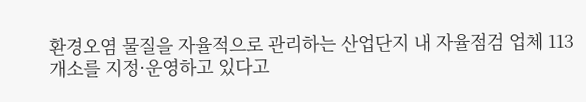환경오염 물질을 자율적으로 관리하는 산업단지 내 자율점검 업체 113개소를 지정·운영하고 있다고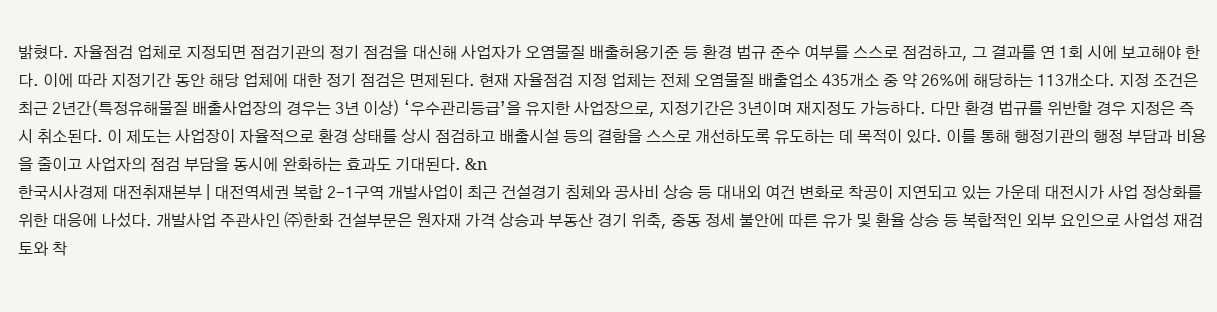밝혔다. 자율점검 업체로 지정되면 점검기관의 정기 점검을 대신해 사업자가 오염물질 배출허용기준 등 환경 법규 준수 여부를 스스로 점검하고, 그 결과를 연 1회 시에 보고해야 한다. 이에 따라 지정기간 동안 해당 업체에 대한 정기 점검은 면제된다. 현재 자율점검 지정 업체는 전체 오염물질 배출업소 435개소 중 약 26%에 해당하는 113개소다. 지정 조건은 최근 2년간(특정유해물질 배출사업장의 경우는 3년 이상) ‘우수관리등급’을 유지한 사업장으로, 지정기간은 3년이며 재지정도 가능하다. 다만 환경 법규를 위반할 경우 지정은 즉시 취소된다. 이 제도는 사업장이 자율적으로 환경 상태를 상시 점검하고 배출시설 등의 결함을 스스로 개선하도록 유도하는 데 목적이 있다. 이를 통해 행정기관의 행정 부담과 비용을 줄이고 사업자의 점검 부담을 동시에 완화하는 효과도 기대된다. &n
한국시사경제 대전취재본부 | 대전역세권 복합 2-1구역 개발사업이 최근 건설경기 침체와 공사비 상승 등 대내외 여건 변화로 착공이 지연되고 있는 가운데 대전시가 사업 정상화를 위한 대응에 나섰다. 개발사업 주관사인 ㈜한화 건설부문은 원자재 가격 상승과 부동산 경기 위축, 중동 정세 불안에 따른 유가 및 환율 상승 등 복합적인 외부 요인으로 사업성 재검토와 착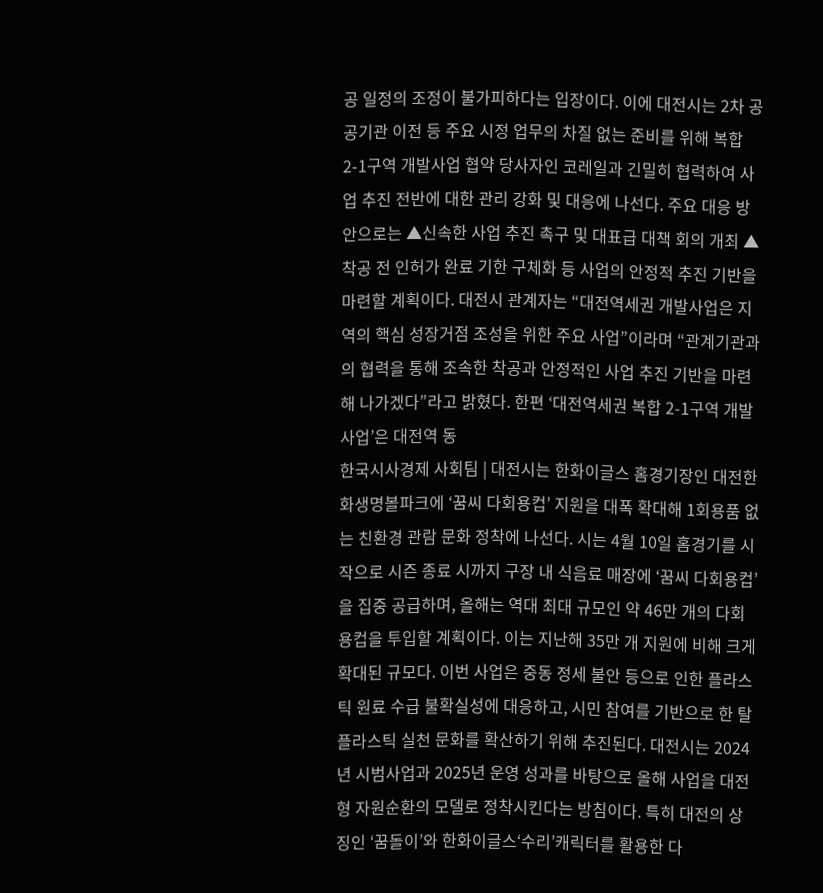공 일정의 조정이 불가피하다는 입장이다. 이에 대전시는 2차 공공기관 이전 등 주요 시정 업무의 차질 없는 준비를 위해 복합2-1구역 개발사업 협약 당사자인 코레일과 긴밀히 협력하여 사업 추진 전반에 대한 관리 강화 및 대응에 나선다. 주요 대응 방안으로는 ▲신속한 사업 추진 촉구 및 대표급 대책 회의 개최 ▲착공 전 인허가 완료 기한 구체화 등 사업의 안정적 추진 기반을 마련할 계획이다. 대전시 관계자는 “대전역세권 개발사업은 지역의 핵심 성장거점 조성을 위한 주요 사업”이라며 “관계기관과의 협력을 통해 조속한 착공과 안정적인 사업 추진 기반을 마련해 나가겠다”라고 밝혔다. 한편 ‘대전역세권 복합 2-1구역 개발사업’은 대전역 동
한국시사경제 사회팀 | 대전시는 한화이글스 홈경기장인 대전한화생명볼파크에 ‘꿈씨 다회용컵’ 지원을 대폭 확대해 1회용품 없는 친환경 관람 문화 정착에 나선다. 시는 4월 10일 홈경기를 시작으로 시즌 종료 시까지 구장 내 식음료 매장에 ‘꿈씨 다회용컵’을 집중 공급하며, 올해는 역대 최대 규모인 약 46만 개의 다회용컵을 투입할 계획이다. 이는 지난해 35만 개 지원에 비해 크게 확대된 규모다. 이번 사업은 중동 정세 불안 등으로 인한 플라스틱 원료 수급 불확실성에 대응하고, 시민 참여를 기반으로 한 탈 플라스틱 실천 문화를 확산하기 위해 추진된다. 대전시는 2024년 시범사업과 2025년 운영 성과를 바탕으로 올해 사업을 대전형 자원순환의 모델로 정착시킨다는 방침이다. 특히 대전의 상징인 ‘꿈돌이’와 한화이글스‘수리’캐릭터를 활용한 다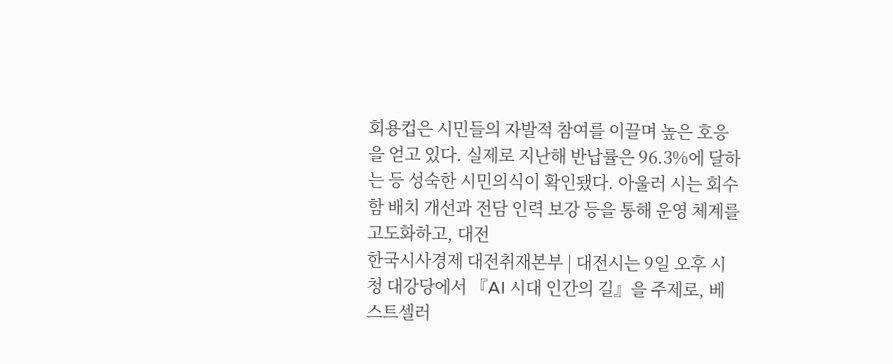회용컵은 시민들의 자발적 참여를 이끌며 높은 호응을 얻고 있다. 실제로 지난해 반납률은 96.3%에 달하는 등 성숙한 시민의식이 확인됐다. 아울러 시는 회수함 배치 개선과 전담 인력 보강 등을 통해 운영 체계를 고도화하고, 대전
한국시사경제 대전취재본부 | 대전시는 9일 오후 시청 대강당에서 『AI 시대 인간의 길』을 주제로, 베스트셀러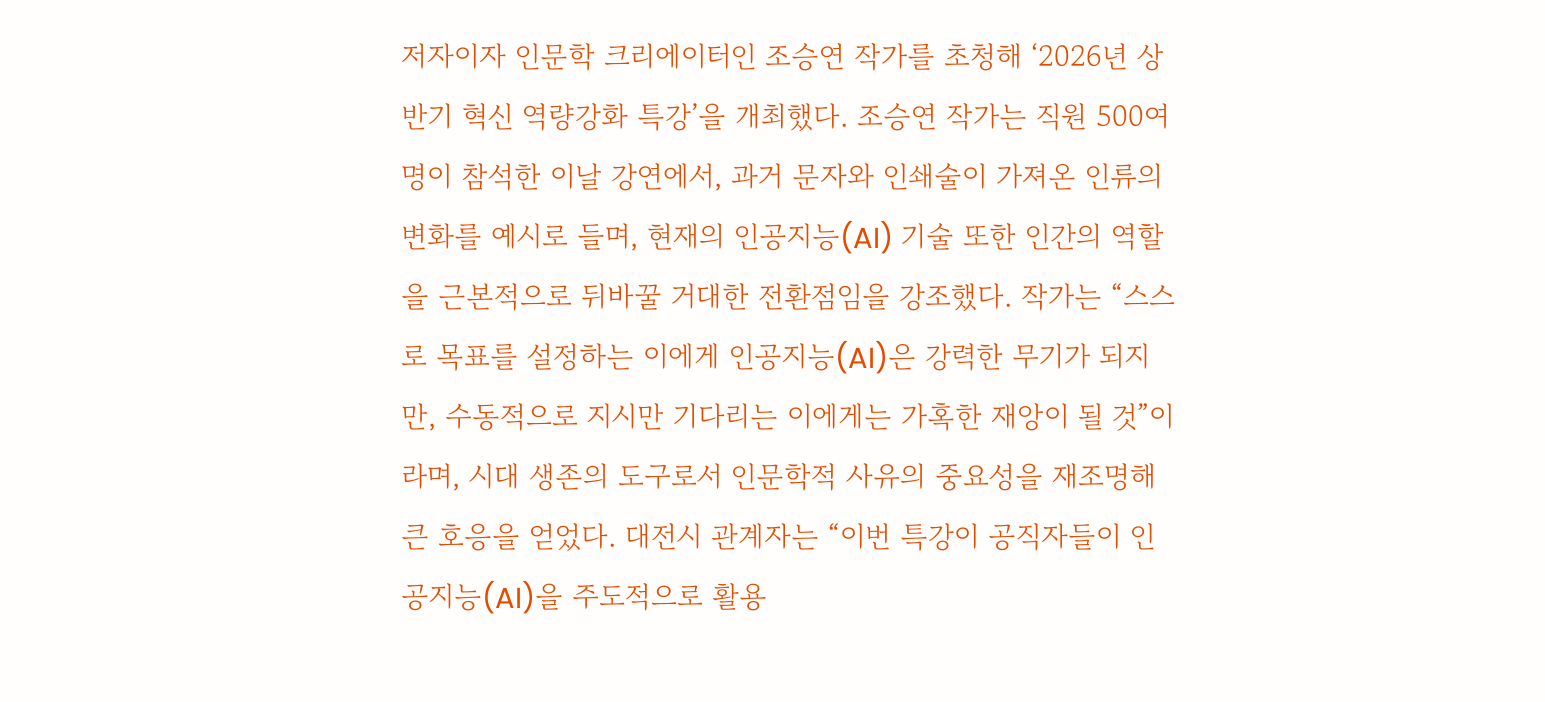저자이자 인문학 크리에이터인 조승연 작가를 초청해 ‘2026년 상반기 혁신 역량강화 특강’을 개최했다. 조승연 작가는 직원 500여 명이 참석한 이날 강연에서, 과거 문자와 인쇄술이 가져온 인류의 변화를 예시로 들며, 현재의 인공지능(AI) 기술 또한 인간의 역할을 근본적으로 뒤바꿀 거대한 전환점임을 강조했다. 작가는 “스스로 목표를 설정하는 이에게 인공지능(AI)은 강력한 무기가 되지만, 수동적으로 지시만 기다리는 이에게는 가혹한 재앙이 될 것”이라며, 시대 생존의 도구로서 인문학적 사유의 중요성을 재조명해 큰 호응을 얻었다. 대전시 관계자는 “이번 특강이 공직자들이 인공지능(AI)을 주도적으로 활용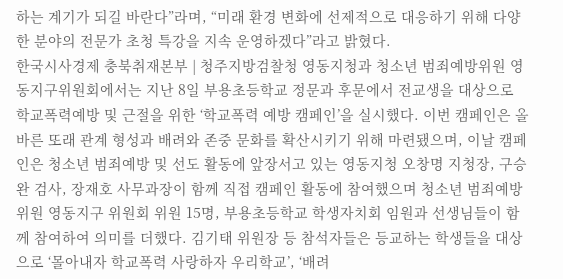하는 계기가 되길 바란다”라며, “미래 환경 변화에 선제적으로 대응하기 위해 다양한 분야의 전문가 초청 특강을 지속 운영하겠다”라고 밝혔다.
한국시사경제 충북취재본부 | 청주지방검찰청 영동지청과 청소년 범죄예방위원 영동지구위원회에서는 지난 8일 부용초등학교 정문과 후문에서 전교생을 대상으로 학교폭력예방 및 근절을 위한 ‘학교폭력 예방 캠페인’을 실시했다. 이번 캠페인은 올바른 또래 관계 형성과 배려와 존중 문화를 확산시키기 위해 마련됐으며, 이날 캠페인은 청소년 범죄예방 및 선도 활동에 앞장서고 있는 영동지청 오창명 지청장, 구승완 검사, 장재호 사무과장이 함께 직접 캠페인 활동에 참여했으며 청소년 범죄예방위원 영동지구 위원회 위원 15명, 부용초등학교 학생자치회 임원과 선생님들이 함께 참여하여 의미를 더했다. 김기태 위원장 등 참석자들은 등교하는 학생들을 대상으로 ‘몰아내자 학교폭력 사랑하자 우리학교’, ‘배려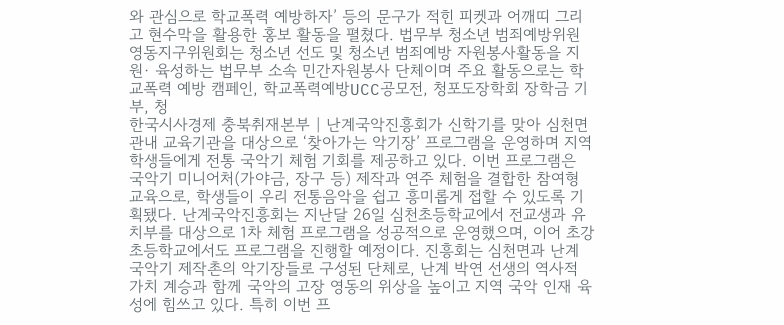와 관심으로 학교폭력 예방하자’ 등의 문구가 적힌 피켓과 어깨띠 그리고 현수막을 활용한 홍보 활동을 펼쳤다. 법무부 청소년 범죄예방위원 영동지구위원회는 청소년 선도 및 청소년 범죄예방 자원봉사활동을 지원· 육성하는 법무부 소속 민간자원봉사 단체이며 주요 활동으로는 학교폭력 예방 캠페인, 학교폭력예방UCC공모전, 청포도장학회 장학금 기부, 청
한국시사경제 충북취재본부 | 난계국악진흥회가 신학기를 맞아 심천면 관내 교육기관을 대상으로 ‘찾아가는 악기장’ 프로그램을 운영하며 지역 학생들에게 전통 국악기 체험 기회를 제공하고 있다. 이번 프로그램은 국악기 미니어처(가야금, 장구 등) 제작과 연주 체험을 결합한 참여형 교육으로, 학생들이 우리 전통음악을 쉽고 흥미롭게 접할 수 있도록 기획됐다. 난계국악진흥회는 지난달 26일 심천초등학교에서 전교생과 유치부를 대상으로 1차 체험 프로그램을 성공적으로 운영했으며, 이어 초강초등학교에서도 프로그램을 진행할 예정이다. 진흥회는 심천면과 난계 국악기 제작촌의 악기장들로 구성된 단체로, 난계 박연 선생의 역사적 가치 계승과 함께 국악의 고장 영동의 위상을 높이고 지역 국악 인재 육성에 힘쓰고 있다. 특히 이번 프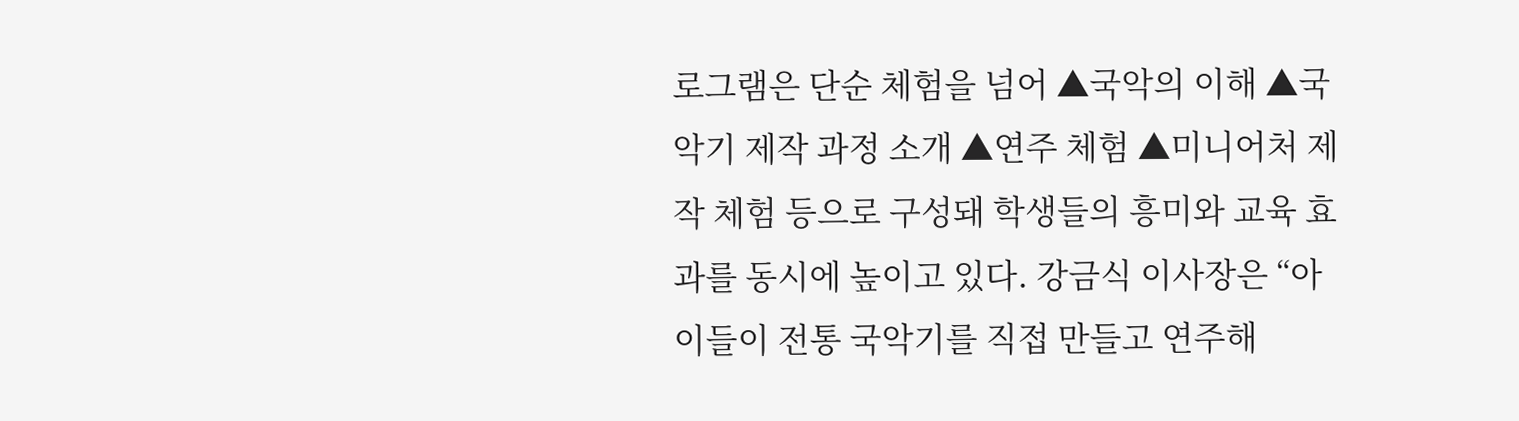로그램은 단순 체험을 넘어 ▲국악의 이해 ▲국악기 제작 과정 소개 ▲연주 체험 ▲미니어처 제작 체험 등으로 구성돼 학생들의 흥미와 교육 효과를 동시에 높이고 있다. 강금식 이사장은 “아이들이 전통 국악기를 직접 만들고 연주해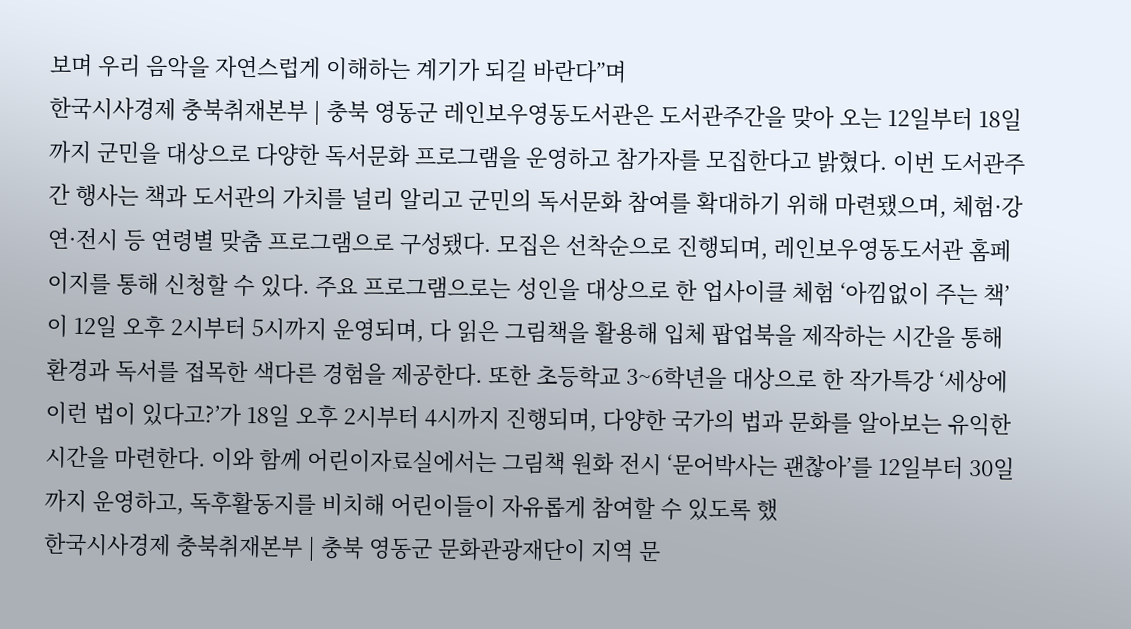보며 우리 음악을 자연스럽게 이해하는 계기가 되길 바란다”며
한국시사경제 충북취재본부 | 충북 영동군 레인보우영동도서관은 도서관주간을 맞아 오는 12일부터 18일까지 군민을 대상으로 다양한 독서문화 프로그램을 운영하고 참가자를 모집한다고 밝혔다. 이번 도서관주간 행사는 책과 도서관의 가치를 널리 알리고 군민의 독서문화 참여를 확대하기 위해 마련됐으며, 체험·강연·전시 등 연령별 맞춤 프로그램으로 구성됐다. 모집은 선착순으로 진행되며, 레인보우영동도서관 홈페이지를 통해 신청할 수 있다. 주요 프로그램으로는 성인을 대상으로 한 업사이클 체험 ‘아낌없이 주는 책’이 12일 오후 2시부터 5시까지 운영되며, 다 읽은 그림책을 활용해 입체 팝업북을 제작하는 시간을 통해 환경과 독서를 접목한 색다른 경험을 제공한다. 또한 초등학교 3~6학년을 대상으로 한 작가특강 ‘세상에 이런 법이 있다고?’가 18일 오후 2시부터 4시까지 진행되며, 다양한 국가의 법과 문화를 알아보는 유익한 시간을 마련한다. 이와 함께 어린이자료실에서는 그림책 원화 전시 ‘문어박사는 괜찮아’를 12일부터 30일까지 운영하고, 독후활동지를 비치해 어린이들이 자유롭게 참여할 수 있도록 했
한국시사경제 충북취재본부 | 충북 영동군 문화관광재단이 지역 문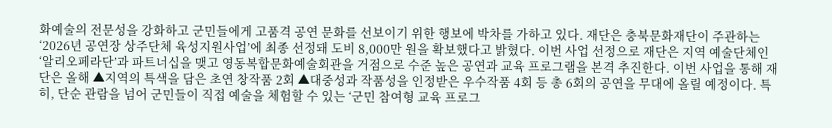화예술의 전문성을 강화하고 군민들에게 고품격 공연 문화를 선보이기 위한 행보에 박차를 가하고 있다. 재단은 충북문화재단이 주관하는 ‘2026년 공연장 상주단체 육성지원사업’에 최종 선정돼 도비 8,000만 원을 확보했다고 밝혔다. 이번 사업 선정으로 재단은 지역 예술단체인 ‘알리오페라단’과 파트너십을 맺고 영동복합문화예술회관을 거점으로 수준 높은 공연과 교육 프로그램을 본격 추진한다. 이번 사업을 통해 재단은 올해 ▲지역의 특색을 담은 초연 창작품 2회 ▲대중성과 작품성을 인정받은 우수작품 4회 등 총 6회의 공연을 무대에 올릴 예정이다. 특히, 단순 관람을 넘어 군민들이 직접 예술을 체험할 수 있는 ‘군민 참여형 교육 프로그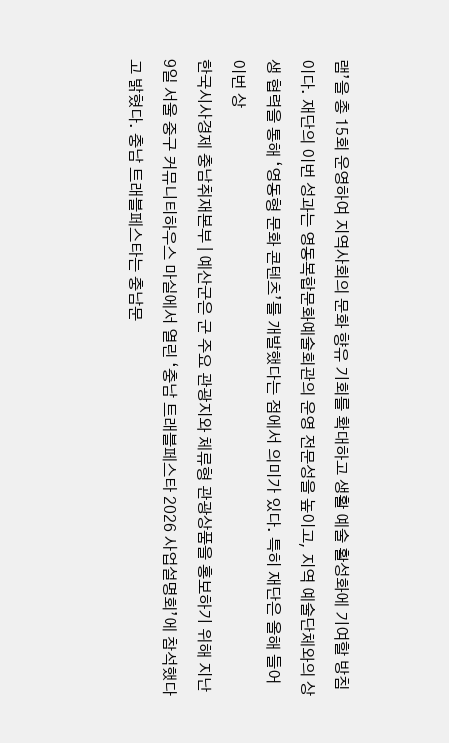램’을 총 15회 운영하여 지역사회의 문화 향유 기회를 확대하고 생활 예술 활성화에 기여할 방침이다. 재단의 이번 성과는 영동복합문화예술회관의 운영 전문성을 높이고, 지역 예술단체와의 상생 협력을 통해 ‘영동형 문화 콘텐츠’를 개발했다는 점에서 의미가 있다. 특히 재단은 올해 들어 이번 상
한국시사경제 충남취재본부 | 예산군은 군 주요 관광지와 체류형 관광상품을 홍보하기 위해 지난 9일 서울 중구 커뮤니티하우스 마실에서 열린 ‘충남 트래블페스타 2026 사업설명회’에 참석했다고 밝혔다. 충남 트래블페스타는 충남문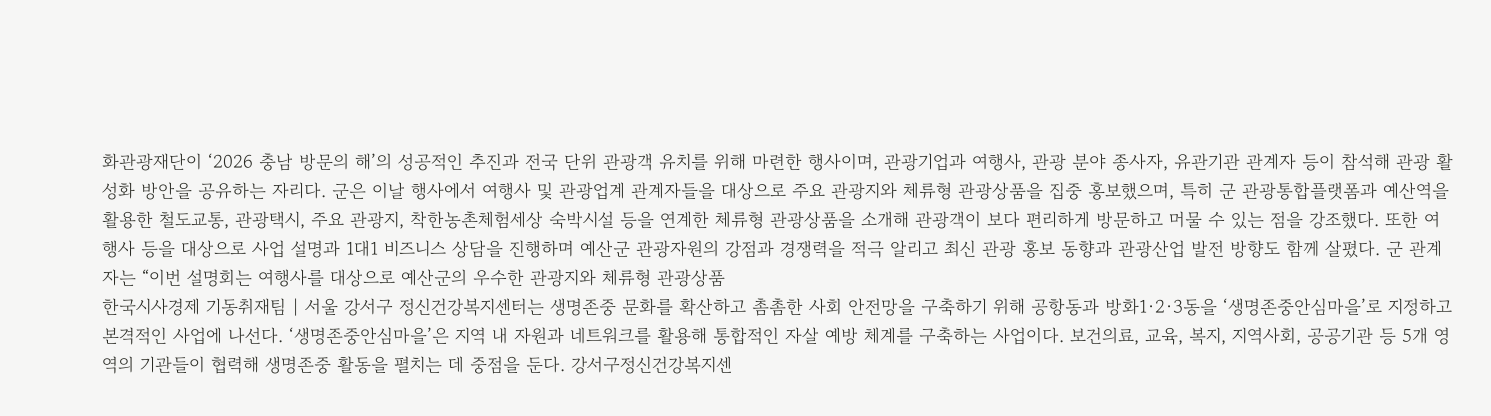화관광재단이 ‘2026 충남 방문의 해’의 성공적인 추진과 전국 단위 관광객 유치를 위해 마련한 행사이며, 관광기업과 여행사, 관광 분야 종사자, 유관기관 관계자 등이 참석해 관광 활성화 방안을 공유하는 자리다. 군은 이날 행사에서 여행사 및 관광업계 관계자들을 대상으로 주요 관광지와 체류형 관광상품을 집중 홍보했으며, 특히 군 관광통합플랫폼과 예산역을 활용한 철도교통, 관광택시, 주요 관광지, 착한농촌체험세상 숙박시설 등을 연계한 체류형 관광상품을 소개해 관광객이 보다 편리하게 방문하고 머물 수 있는 점을 강조했다. 또한 여행사 등을 대상으로 사업 설명과 1대1 비즈니스 상담을 진행하며 예산군 관광자원의 강점과 경쟁력을 적극 알리고 최신 관광 홍보 동향과 관광산업 발전 방향도 함께 살폈다. 군 관계자는 “이번 설명회는 여행사를 대상으로 예산군의 우수한 관광지와 체류형 관광상품
한국시사경제 기동취재팀 | 서울 강서구 정신건강복지센터는 생명존중 문화를 확산하고 촘촘한 사회 안전망을 구축하기 위해 공항동과 방화1·2·3동을 ‘생명존중안심마을’로 지정하고 본격적인 사업에 나선다. ‘생명존중안심마을’은 지역 내 자원과 네트워크를 활용해 통합적인 자살 예방 체계를 구축하는 사업이다. 보건의료, 교육, 복지, 지역사회, 공공기관 등 5개 영역의 기관들이 협력해 생명존중 활동을 펼치는 데 중점을 둔다. 강서구정신건강복지센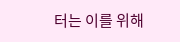터는 이를 위해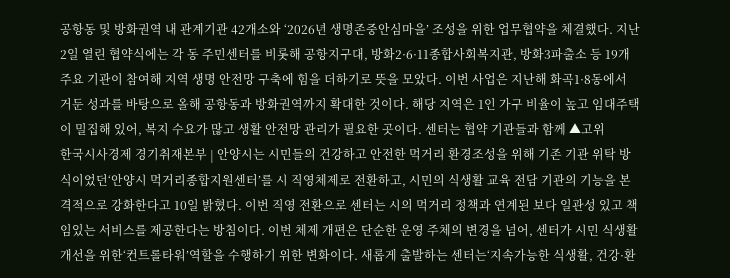공항동 및 방화권역 내 관계기관 42개소와 ‘2026년 생명존중안심마을’ 조성을 위한 업무협약을 체결했다. 지난 2일 열린 협약식에는 각 동 주민센터를 비롯해 공항지구대, 방화2·6·11종합사회복지관, 방화3파출소 등 19개 주요 기관이 참여해 지역 생명 안전망 구축에 힘을 더하기로 뜻을 모았다. 이번 사업은 지난해 화곡1·8동에서 거둔 성과를 바탕으로 올해 공항동과 방화권역까지 확대한 것이다. 해당 지역은 1인 가구 비율이 높고 임대주택이 밀집해 있어, 복지 수요가 많고 생활 안전망 관리가 필요한 곳이다. 센터는 협약 기관들과 함께 ▲고위
한국시사경제 경기취재본부 | 안양시는 시민들의 건강하고 안전한 먹거리 환경조성을 위해 기존 기관 위탁 방식이었던‘안양시 먹거리종합지원센터’를 시 직영체제로 전환하고, 시민의 식생활 교육 전담 기관의 기능을 본격적으로 강화한다고 10일 밝혔다. 이번 직영 전환으로 센터는 시의 먹거리 정책과 연계된 보다 일관성 있고 책임있는 서비스를 제공한다는 방침이다. 이번 체제 개편은 단순한 운영 주체의 변경을 넘어, 센터가 시민 식생활 개선을 위한‘컨트롤타워’역할을 수행하기 위한 변화이다. 새롭게 출발하는 센터는‘지속가능한 식생활, 건강·환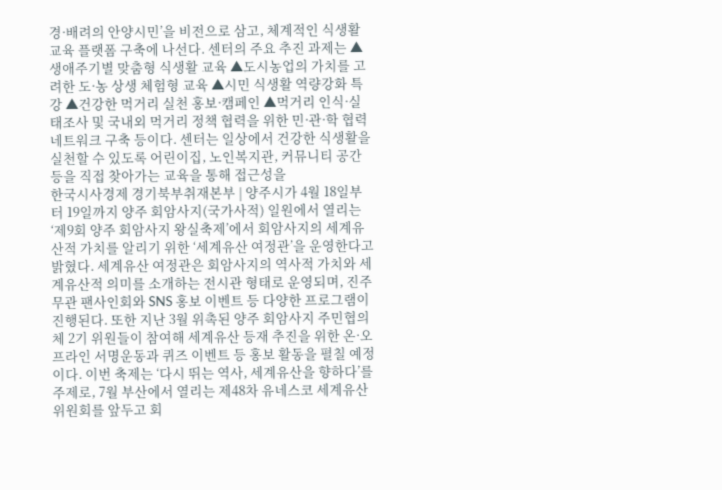경·배려의 안양시민’을 비전으로 삼고, 체계적인 식생활교육 플랫폼 구축에 나선다. 센터의 주요 추진 과제는 ▲생애주기별 맞춤형 식생활 교육 ▲도시농업의 가치를 고려한 도·농 상생 체험형 교육 ▲시민 식생활 역량강화 특강 ▲건강한 먹거리 실천 홍보·캠페인 ▲먹거리 인식·실태조사 및 국내외 먹거리 정책 협력을 위한 민·관·학 협력 네트워크 구축 등이다. 센터는 일상에서 건강한 식생활을 실천할 수 있도록 어린이집, 노인복지관, 커뮤니티 공간 등을 직접 찾아가는 교육을 통해 접근성을
한국시사경제 경기북부취재본부 | 양주시가 4월 18일부터 19일까지 양주 회암사지(국가사적) 일원에서 열리는 ‘제9회 양주 회암사지 왕실축제’에서 회암사지의 세계유산적 가치를 알리기 위한 ‘세계유산 여정관’을 운영한다고 밝혔다. 세계유산 여정관은 회암사지의 역사적 가치와 세계유산적 의미를 소개하는 전시관 형태로 운영되며, 진주무관 팬사인회와 SNS 홍보 이벤트 등 다양한 프로그램이 진행된다. 또한 지난 3월 위촉된 양주 회암사지 주민협의체 2기 위원들이 참여해 세계유산 등재 추진을 위한 온·오프라인 서명운동과 퀴즈 이벤트 등 홍보 활동을 펼칠 예정이다. 이번 축제는 ‘다시 뛰는 역사, 세계유산을 향하다’를 주제로, 7월 부산에서 열리는 제48차 유네스코 세계유산위원회를 앞두고 회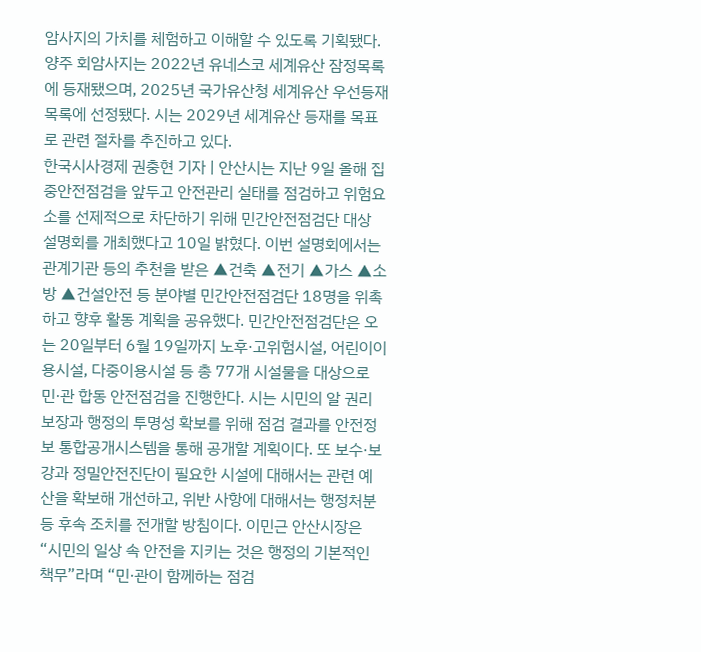암사지의 가치를 체험하고 이해할 수 있도록 기획됐다. 양주 회암사지는 2022년 유네스코 세계유산 잠정목록에 등재됐으며, 2025년 국가유산청 세계유산 우선등재목록에 선정됐다. 시는 2029년 세계유산 등재를 목표로 관련 절차를 추진하고 있다.
한국시사경제 권충현 기자 | 안산시는 지난 9일 올해 집중안전점검을 앞두고 안전관리 실태를 점검하고 위험요소를 선제적으로 차단하기 위해 민간안전점검단 대상 설명회를 개최했다고 10일 밝혔다. 이번 설명회에서는 관계기관 등의 추천을 받은 ▲건축 ▲전기 ▲가스 ▲소방 ▲건설안전 등 분야별 민간안전점검단 18명을 위촉하고 향후 활동 계획을 공유했다. 민간안전점검단은 오는 20일부터 6월 19일까지 노후·고위험시설, 어린이이용시설, 다중이용시설 등 총 77개 시설물을 대상으로 민·관 합동 안전점검을 진행한다. 시는 시민의 알 권리 보장과 행정의 투명성 확보를 위해 점검 결과를 안전정보 통합공개시스템을 통해 공개할 계획이다. 또 보수·보강과 정밀안전진단이 필요한 시설에 대해서는 관련 예산을 확보해 개선하고, 위반 사항에 대해서는 행정처분 등 후속 조치를 전개할 방침이다. 이민근 안산시장은 “시민의 일상 속 안전을 지키는 것은 행정의 기본적인 책무”라며 “민·관이 함께하는 점검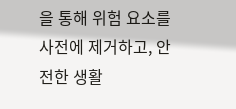을 통해 위험 요소를 사전에 제거하고, 안전한 생활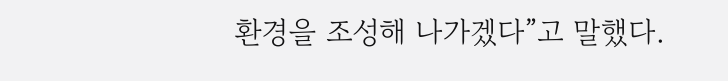환경을 조성해 나가겠다”고 말했다.